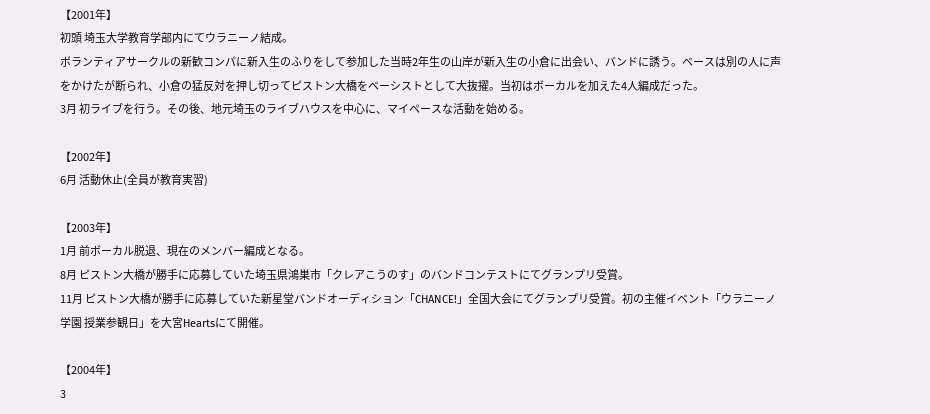【2001年】
初頭 埼玉大学教育学部内にてウラニーノ結成。
ボランティアサークルの新歓コンパに新入生のふりをして参加した当時2年生の山岸が新入生の小倉に出会い、バンドに誘う。ベースは別の人に声をかけたが断られ、小倉の猛反対を押し切ってピストン大橋をベーシストとして大抜擢。当初はボーカルを加えた4人編成だった。
3月 初ライブを行う。その後、地元埼玉のライブハウスを中心に、マイペースな活動を始める。

【2002年】
6月 活動休止(全員が教育実習)

【2003年】
1月 前ボーカル脱退、現在のメンバー編成となる。
8月 ピストン大橋が勝手に応募していた埼玉県鴻巣市「クレアこうのす」のバンドコンテストにてグランプリ受賞。
11月 ピストン大橋が勝手に応募していた新星堂バンドオーディション「CHANCE!」全国大会にてグランプリ受賞。初の主催イベント「ウラニーノ学園 授業参観日」を大宮Heartsにて開催。

【2004年】
3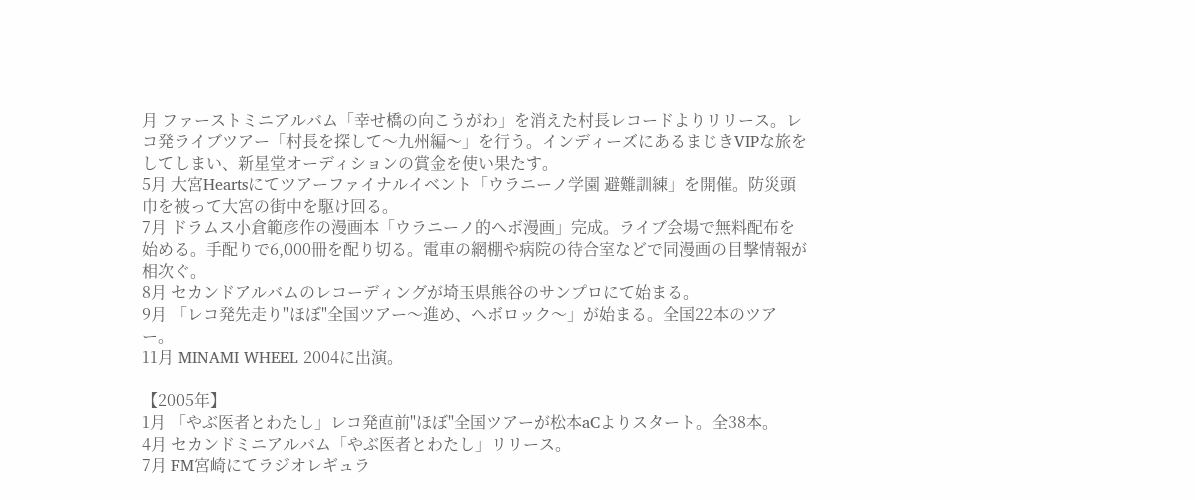月 ファーストミニアルバム「幸せ橋の向こうがわ」を消えた村長レコードよりリリース。レコ発ライブツアー「村長を探して〜九州編〜」を行う。インディーズにあるまじきVIPな旅をしてしまい、新星堂オーディションの賞金を使い果たす。
5月 大宮Heartsにてツアーファイナルイベント「ウラニーノ学園 避難訓練」を開催。防災頭巾を被って大宮の街中を駆け回る。
7月 ドラムス小倉範彦作の漫画本「ウラニーノ的ヘボ漫画」完成。ライブ会場で無料配布を始める。手配りで6,000冊を配り切る。電車の網棚や病院の待合室などで同漫画の目撃情報が相次ぐ。
8月 セカンドアルバムのレコーディングが埼玉県熊谷のサンプロにて始まる。
9月 「レコ発先走り"ほぼ"全国ツアー〜進め、ヘボロック〜」が始まる。全国22本のツアー。
11月 MINAMI WHEEL 2004に出演。

【2005年】
1月 「やぶ医者とわたし」レコ発直前"ほぼ"全国ツアーが松本aCよりスタート。全38本。
4月 セカンドミニアルバム「やぶ医者とわたし」リリース。
7月 FM宮崎にてラジオレギュラ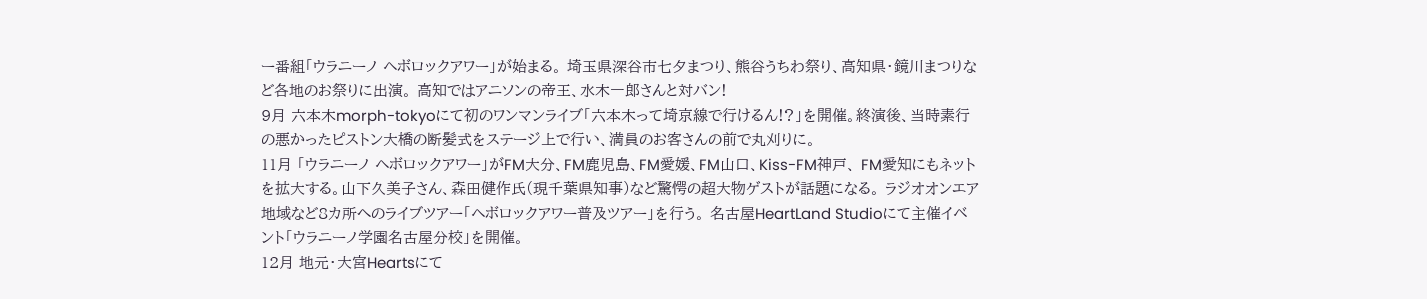ー番組「ウラニーノ ヘボロックアワー」が始まる。 埼玉県深谷市七夕まつり、熊谷うちわ祭り、高知県・鏡川まつりなど各地のお祭りに出演。 高知ではアニソンの帝王、水木一郎さんと対バン!
9月 六本木morph-tokyoにて初のワンマンライブ「六本木って埼京線で行けるん!?」を開催。終演後、当時素行の悪かったピストン大橋の断髪式をステージ上で行い、満員のお客さんの前で丸刈りに。
11月 「ウラニーノ ヘボロックアワー」がFM大分、FM鹿児島、FM愛媛、FM山口、Kiss-FM神戸、 FM愛知にもネットを拡大する。山下久美子さん、森田健作氏(現千葉県知事)など驚愕の超大物ゲストが話題になる。 ラジオオンエア地域など8カ所へのライブツアー「ヘボロックアワー普及ツアー」を行う。 名古屋HeartLand Studioにて主催イベント「ウラニーノ学園名古屋分校」を開催。
12月 地元・大宮Heartsにて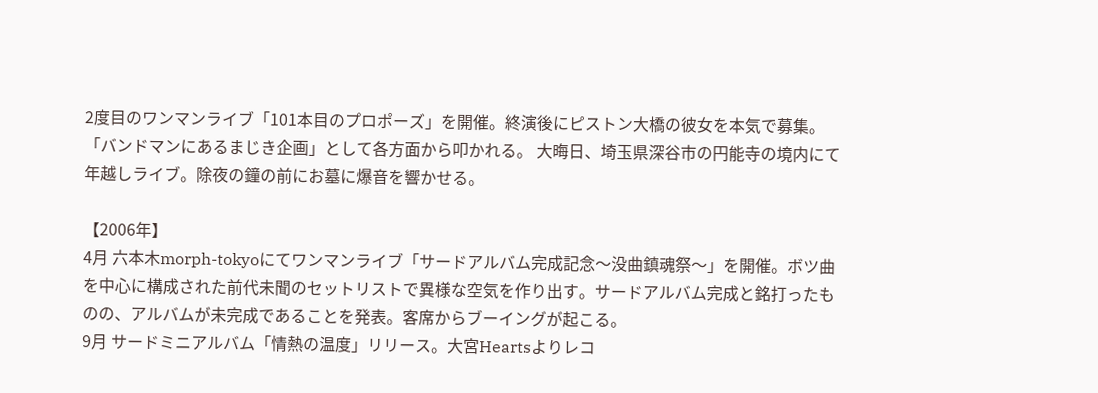2度目のワンマンライブ「101本目のプロポーズ」を開催。終演後にピストン大橋の彼女を本気で募集。「バンドマンにあるまじき企画」として各方面から叩かれる。 大晦日、埼玉県深谷市の円能寺の境内にて年越しライブ。除夜の鐘の前にお墓に爆音を響かせる。

【2006年】
4月 六本木morph-tokyoにてワンマンライブ「サードアルバム完成記念〜没曲鎮魂祭〜」を開催。ボツ曲を中心に構成された前代未聞のセットリストで異様な空気を作り出す。サードアルバム完成と銘打ったものの、アルバムが未完成であることを発表。客席からブーイングが起こる。
9月 サードミニアルバム「情熱の温度」リリース。大宮Heartsよりレコ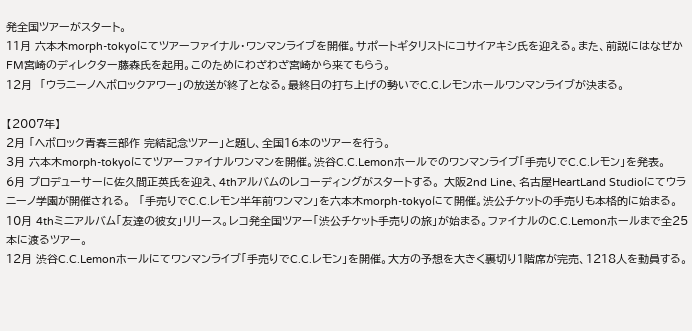発全国ツアーがスタート。
11月 六本木morph-tokyoにてツアーファイナル・ワンマンライブを開催。サポートギタリストにコサイアキシ氏を迎える。また、前説にはなぜかFM宮崎のディレクター藤森氏を起用。このためにわざわざ宮崎から来てもらう。
12月  「ウラニーノヘボロックアワー」の放送が終了となる。最終日の打ち上げの勢いでC.C.レモンホールワンマンライブが決まる。

【2007年】
2月 「ヘボロック青春三部作 完結記念ツアー」と題し、全国16本のツアーを行う。
3月 六本木morph-tokyoにてツアーファイナルワンマンを開催。渋谷C.C.Lemonホールでのワンマンライブ「手売りでC.C.レモン」を発表。
6月 プロデューサーに佐久間正英氏を迎え、4thアルバムのレコーディングがスタートする。 大阪2nd Line、名古屋HeartLand Studioにてウラニーノ学園が開催される。  「手売りでC.C.レモン半年前ワンマン」を六本木morph-tokyoにて開催。渋公チケットの手売りも本格的に始まる。
10月 4thミニアルバム「友達の彼女」リリース。レコ発全国ツアー「渋公チケット手売りの旅」が始まる。ファイナルのC.C.Lemonホールまで全25本に渡るツアー。
12月 渋谷C.C.Lemonホールにてワンマンライブ「手売りでC.C.レモン」を開催。大方の予想を大きく裏切り1階席が完売、1218人を動員する。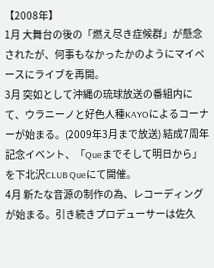【2008年】
1月 大舞台の後の「燃え尽き症候群」が懸念されたが、何事もなかったかのようにマイペースにライブを再開。
3月 突如として沖縄の琉球放送の番組内にて、ウラニーノと好色人種KAYOによるコーナーが始まる。(2009年3月まで放送) 結成7周年記念イベント、「Queまでそして明日から」を下北沢CLUB Queにて開催。
4月 新たな音源の制作の為、レコーディングが始まる。引き続きプロデューサーは佐久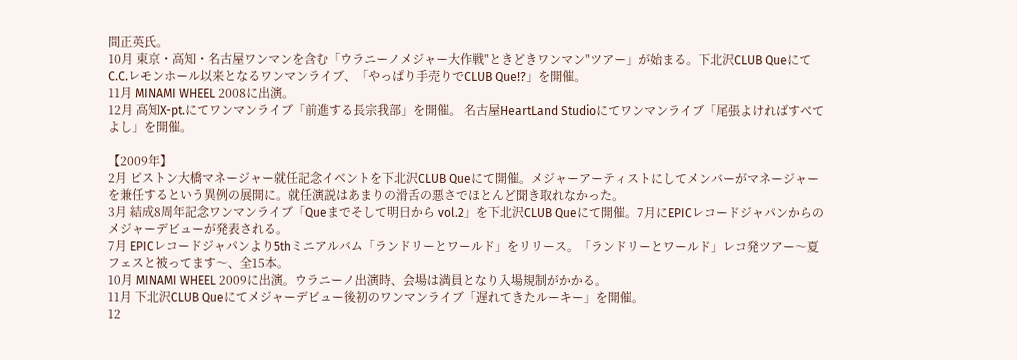間正英氏。
10月 東京・高知・名古屋ワンマンを含む「ウラニーノメジャー大作戦"ときどきワンマン"ツアー」が始まる。下北沢CLUB QueにてC.C.レモンホール以来となるワンマンライブ、「やっぱり手売りでCLUB Que!?」を開催。
11月 MINAMI WHEEL 2008に出演。
12月 高知X-pt.にてワンマンライブ「前進する長宗我部」を開催。 名古屋HeartLand Studioにてワンマンライブ「尾張よければすべてよし」を開催。

【2009年】
2月 ピストン大橋マネージャー就任記念イベントを下北沢CLUB Queにて開催。メジャーアーティストにしてメンバーがマネージャーを兼任するという異例の展開に。就任演説はあまりの滑舌の悪さでほとんど聞き取れなかった。
3月 結成8周年記念ワンマンライブ「Queまでそして明日から vol.2」を下北沢CLUB Queにて開催。7月にEPICレコードジャパンからのメジャーデビューが発表される。
7月 EPICレコードジャパンより5thミニアルバム「ランドリーとワールド」をリリース。「ランドリーとワールド」レコ発ツアー〜夏フェスと被ってます〜、全15本。
10月 MINAMI WHEEL 2009に出演。ウラニーノ出演時、会場は満員となり入場規制がかかる。
11月 下北沢CLUB Queにてメジャーデビュー後初のワンマンライブ「遅れてきたルーキー」を開催。
12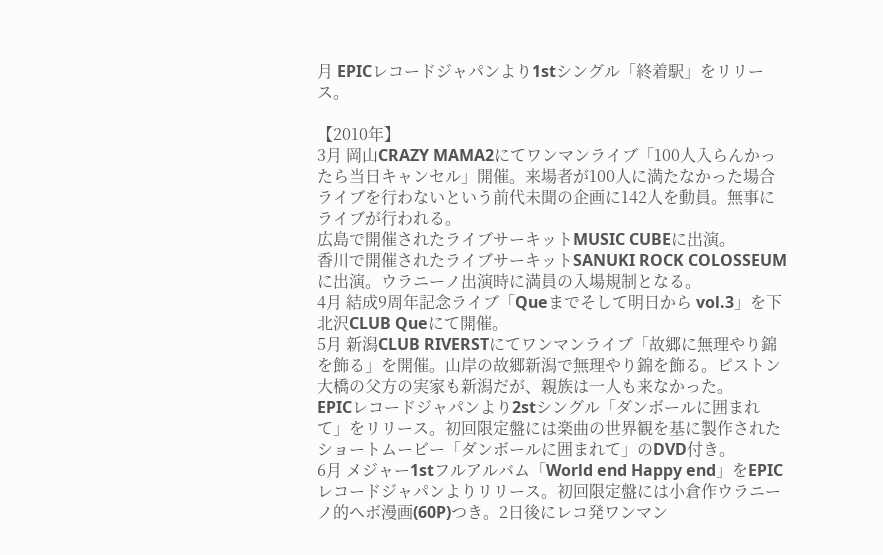月 EPICレコードジャパンより1stシングル「終着駅」をリリース。

【2010年】
3月 岡山CRAZY MAMA2にてワンマンライブ「100人入らんかったら当日キャンセル」開催。来場者が100人に満たなかった場合ライブを行わないという前代未聞の企画に142人を動員。無事にライブが行われる。
広島で開催されたライブサーキットMUSIC CUBEに出演。
香川で開催されたライブサーキットSANUKI ROCK COLOSSEUMに出演。ウラニーノ出演時に満員の入場規制となる。
4月 結成9周年記念ライブ「Queまでそして明日から vol.3」を下北沢CLUB Queにて開催。
5月 新潟CLUB RIVERSTにてワンマンライブ「故郷に無理やり錦を飾る」を開催。山岸の故郷新潟で無理やり錦を飾る。ピストン大橋の父方の実家も新潟だが、親族は一人も来なかった。
EPICレコードジャパンより2stシングル「ダンボールに囲まれて」をリリース。初回限定盤には楽曲の世界観を基に製作されたショートムービー「ダンボールに囲まれて」のDVD付き。
6月 メジャー1stフルアルバム「World end Happy end」をEPICレコードジャパンよりリリース。初回限定盤には小倉作ウラニーノ的ヘボ漫画(60P)つき。2日後にレコ発ワンマン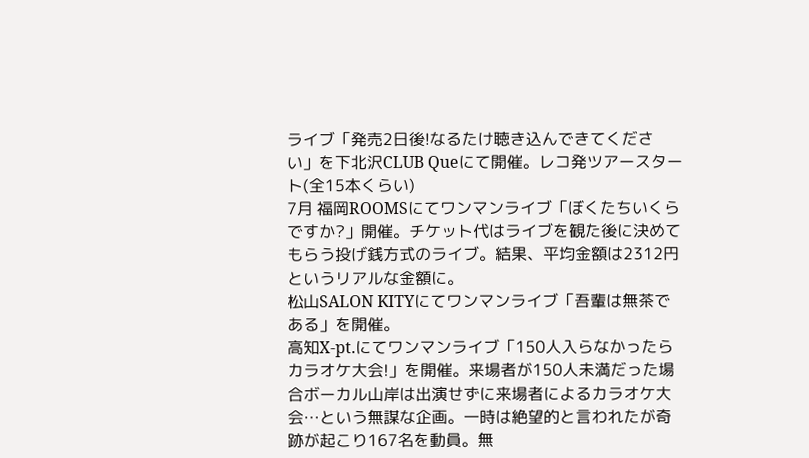ライブ「発売2日後!なるたけ聴き込んできてください」を下北沢CLUB Queにて開催。レコ発ツアースタート(全15本くらい)
7月 福岡ROOMSにてワンマンライブ「ぼくたちいくらですか?」開催。チケット代はライブを観た後に決めてもらう投げ銭方式のライブ。結果、平均金額は2312円というリアルな金額に。
松山SALON KITYにてワンマンライブ「吾輩は無茶である」を開催。
高知X-pt.にてワンマンライブ「150人入らなかったらカラオケ大会!」を開催。来場者が150人未満だった場合ボーカル山岸は出演せずに来場者によるカラオケ大会…という無謀な企画。一時は絶望的と言われたが奇跡が起こり167名を動員。無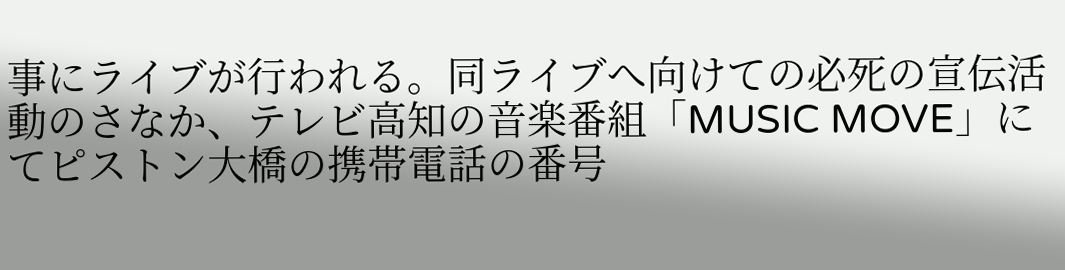事にライブが行われる。同ライブへ向けての必死の宣伝活動のさなか、テレビ高知の音楽番組「MUSIC MOVE」にてピストン大橋の携帯電話の番号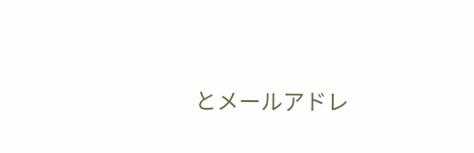とメールアドレ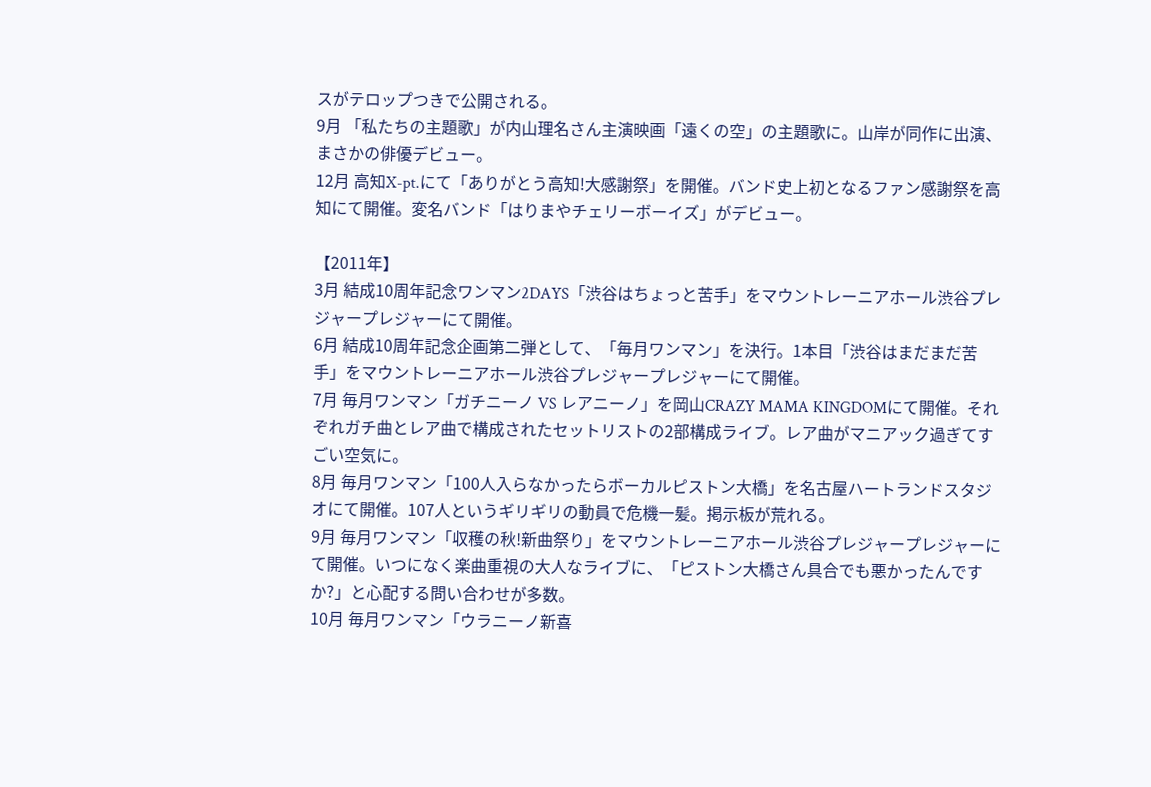スがテロップつきで公開される。
9月 「私たちの主題歌」が内山理名さん主演映画「遠くの空」の主題歌に。山岸が同作に出演、まさかの俳優デビュー。
12月 高知X-pt.にて「ありがとう高知!大感謝祭」を開催。バンド史上初となるファン感謝祭を高知にて開催。変名バンド「はりまやチェリーボーイズ」がデビュー。

【2011年】
3月 結成10周年記念ワンマン2DAYS「渋谷はちょっと苦手」をマウントレーニアホール渋谷プレジャープレジャーにて開催。
6月 結成10周年記念企画第二弾として、「毎月ワンマン」を決行。1本目「渋谷はまだまだ苦手」をマウントレーニアホール渋谷プレジャープレジャーにて開催。
7月 毎月ワンマン「ガチニーノ VS レアニーノ」を岡山CRAZY MAMA KINGDOMにて開催。それぞれガチ曲とレア曲で構成されたセットリストの2部構成ライブ。レア曲がマニアック過ぎてすごい空気に。
8月 毎月ワンマン「100人入らなかったらボーカルピストン大橋」を名古屋ハートランドスタジオにて開催。107人というギリギリの動員で危機一髪。掲示板が荒れる。
9月 毎月ワンマン「収穫の秋!新曲祭り」をマウントレーニアホール渋谷プレジャープレジャーにて開催。いつになく楽曲重視の大人なライブに、「ピストン大橋さん具合でも悪かったんですか?」と心配する問い合わせが多数。
10月 毎月ワンマン「ウラニーノ新喜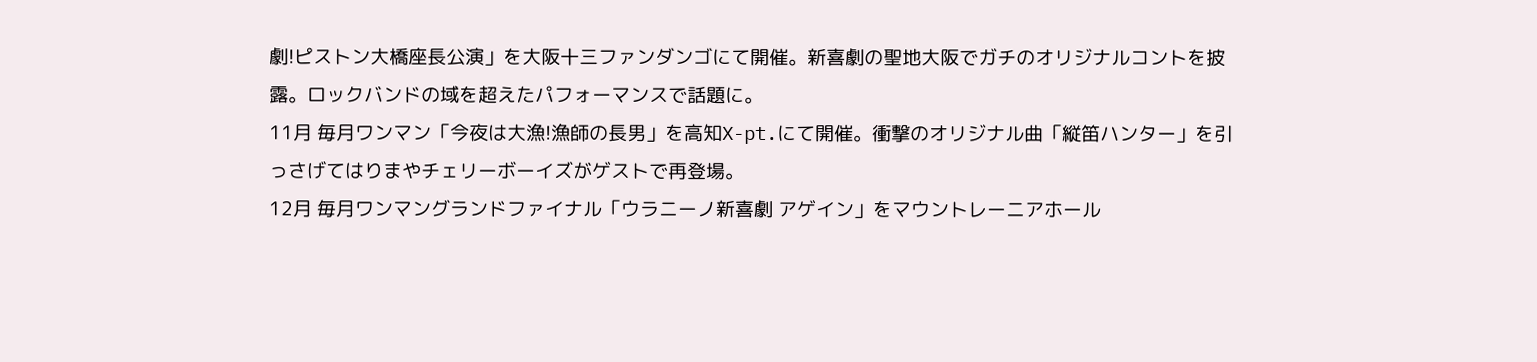劇!ピストン大橋座長公演」を大阪十三ファンダンゴにて開催。新喜劇の聖地大阪でガチのオリジナルコントを披露。ロックバンドの域を超えたパフォーマンスで話題に。
11月 毎月ワンマン「今夜は大漁!漁師の長男」を高知X-pt.にて開催。衝撃のオリジナル曲「縦笛ハンター」を引っさげてはりまやチェリーボーイズがゲストで再登場。
12月 毎月ワンマングランドファイナル「ウラニーノ新喜劇 アゲイン」をマウントレーニアホール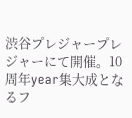渋谷プレジャープレジャーにて開催。10周年year集大成となるフ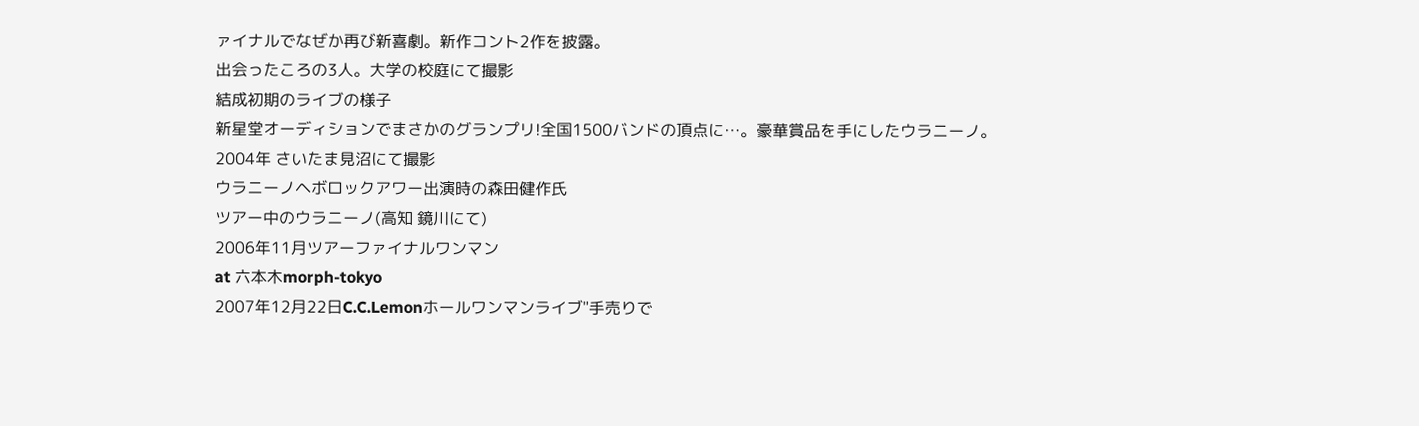ァイナルでなぜか再び新喜劇。新作コント2作を披露。
出会ったころの3人。大学の校庭にて撮影
結成初期のライブの様子
新星堂オーディションでまさかのグランプリ!全国1500バンドの頂点に…。豪華賞品を手にしたウラニーノ。
2004年 さいたま見沼にて撮影
ウラニーノヘボロックアワー出演時の森田健作氏
ツアー中のウラニーノ(高知 鏡川にて)
2006年11月ツアーファイナルワンマン
at 六本木morph-tokyo
2007年12月22日C.C.Lemonホールワンマンライブ"手売りで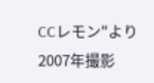CCレモン"より
2007年撮影